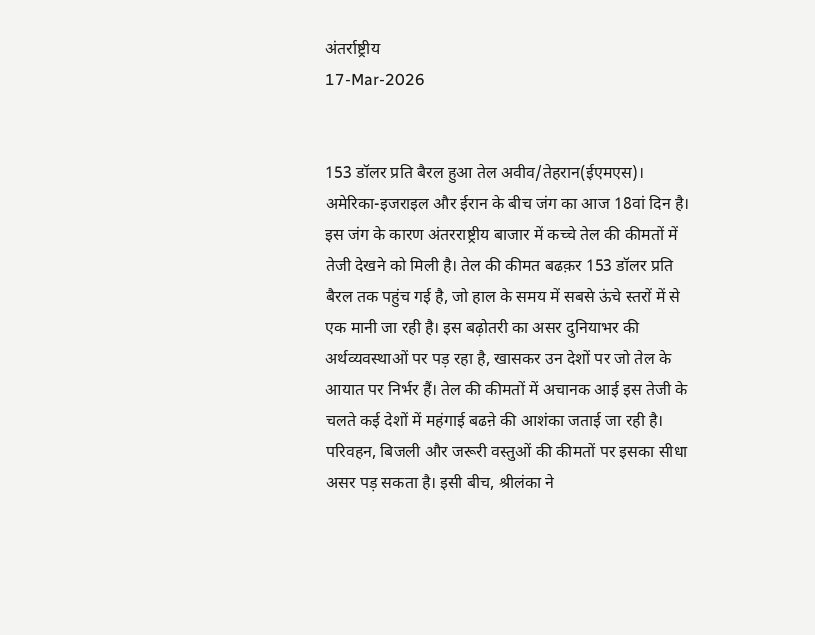अंतर्राष्ट्रीय
17-Mar-2026


153 डॉलर प्रति बैरल हुआ तेल अवीव/तेहरान(ईएमएस)। अमेरिका-इजराइल और ईरान के बीच जंग का आज 18वां दिन है। इस जंग के कारण अंतरराष्ट्रीय बाजार में कच्चे तेल की कीमतों में तेजी देखने को मिली है। तेल की कीमत बढक़र 153 डॉलर प्रति बैरल तक पहुंच गई है, जो हाल के समय में सबसे ऊंचे स्तरों में से एक मानी जा रही है। इस बढ़ोतरी का असर दुनियाभर की अर्थव्यवस्थाओं पर पड़ रहा है, खासकर उन देशों पर जो तेल के आयात पर निर्भर हैं। तेल की कीमतों में अचानक आई इस तेजी के चलते कई देशों में महंगाई बढऩे की आशंका जताई जा रही है। परिवहन, बिजली और जरूरी वस्तुओं की कीमतों पर इसका सीधा असर पड़ सकता है। इसी बीच, श्रीलंका ने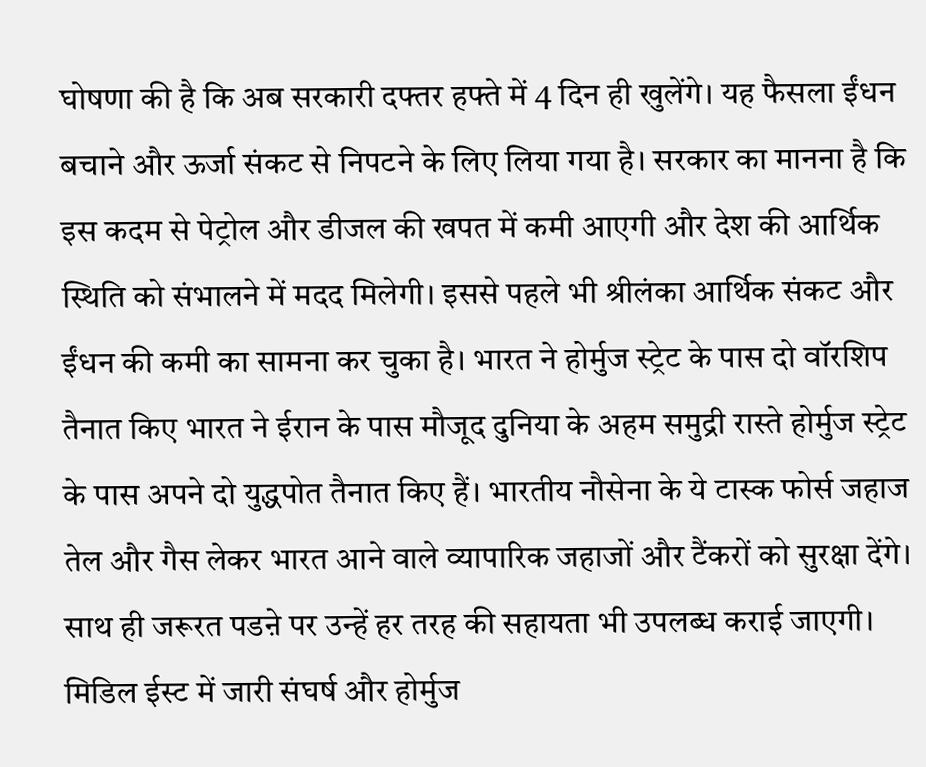घोषणा की है कि अब सरकारी दफ्तर हफ्ते में 4 दिन ही खुलेंगे। यह फैसला ईंधन बचाने और ऊर्जा संकट से निपटने के लिए लिया गया है। सरकार का मानना है कि इस कदम से पेट्रोल और डीजल की खपत में कमी आएगी और देश की आर्थिक स्थिति को संभालने में मदद मिलेगी। इससे पहले भी श्रीलंका आर्थिक संकट और ईंधन की कमी का सामना कर चुका है। भारत ने होर्मुज स्ट्रेट के पास दो वॉरशिप तैनात किए भारत ने ईरान के पास मौजूद दुनिया के अहम समुद्री रास्ते होर्मुज स्ट्रेट के पास अपने दो युद्धपोत तैनात किए हैं। भारतीय नौसेना के ये टास्क फोर्स जहाज तेल और गैस लेकर भारत आने वाले व्यापारिक जहाजों और टैंकरों को सुरक्षा देंगे। साथ ही जरूरत पडऩे पर उन्हें हर तरह की सहायता भी उपलब्ध कराई जाएगी। मिडिल ईस्ट में जारी संघर्ष और होर्मुज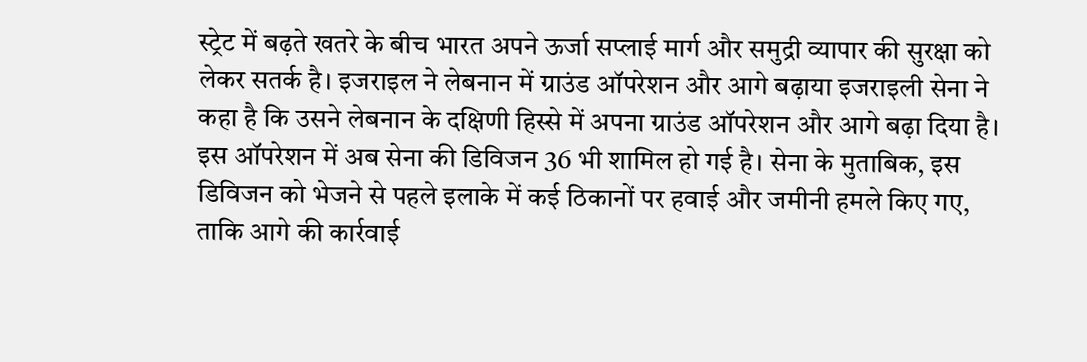स्ट्रेट में बढ़ते खतरे के बीच भारत अपने ऊर्जा सप्लाई मार्ग और समुद्री व्यापार की सुरक्षा को लेकर सतर्क है। इजराइल ने लेबनान में ग्राउंड ऑपरेशन और आगे बढ़ाया इजराइली सेना ने कहा है कि उसने लेबनान के दक्षिणी हिस्से में अपना ग्राउंड ऑपरेशन और आगे बढ़ा दिया है। इस ऑपरेशन में अब सेना की डिविजन 36 भी शामिल हो गई है। सेना के मुताबिक, इस डिविजन को भेजने से पहले इलाके में कई ठिकानों पर हवाई और जमीनी हमले किए गए, ताकि आगे की कार्रवाई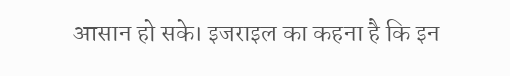आसान हो सके। इजराइल का कहना है कि इन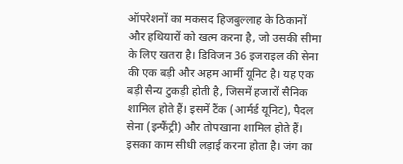ऑपरेशनों का मकसद हिजबुल्लाह के ठिकानों और हथियारों को खत्म करना है, जो उसकी सीमा के लिए खतरा है। डिविजन 36 इजराइल की सेना की एक बड़ी और अहम आर्मी यूनिट है। यह एक बड़ी सैन्य टुकड़ी होती है, जिसमें हजारों सैनिक शामिल होते हैं। इसमें टैंक (आर्मर्ड यूनिट), पैदल सेना (इन्फैंट्री) और तोपखाना शामिल होते हैं। इसका काम सीधी लड़ाई करना होता है। जंग का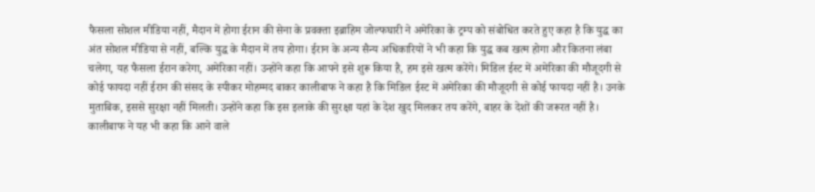फैसला सोशल मीडिया नहीं, मैदान में होगा ईरान की सेना के प्रवक्ता इब्राहिम जोल्फघारी ने अमेरिका के ट्रम्प को संबोधित करते हुए कहा है कि युद्ध का अंत सोशल मीडिया से नहीं, बल्कि युद्ध के मैदान में तय होगा। ईरान के अन्य सैन्य अधिकारियों ने भी कहा कि युद्ध कब खत्म होगा और कितना लंबा चलेगा, यह फैसला ईरान करेगा, अमेरिका नहीं। उन्होंने कहा कि आपने इसे शुरू किया है, हम इसे खत्म करेंगे। मिडिल ईस्ट में अमेरिका की मौजूदगी से कोई फायदा नहीं ईरान की संसद के स्पीकर मोहम्मद बाकर कालीबाफ ने कहा है कि मिडिल ईस्ट में अमेरिका की मौजूदगी से कोई फायदा नहीं है। उनके मुताबिक, इससे सुरक्षा नहीं मिलती। उन्होंने कहा कि इस इलाके की सुरक्षा यहां के देश खुद मिलकर तय करेंगे, बाहर के देशों की जरूरत नहीं है। कालीबाफ ने यह भी कहा कि आने वाले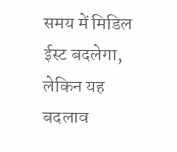समय में मिडिल ईस्ट बदलेगा, लेकिन यह बदलाव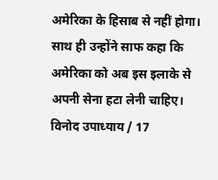अमेरिका के हिसाब से नहीं होगा। साथ ही उन्होंने साफ कहा कि अमेरिका को अब इस इलाके से अपनी सेना हटा लेनी चाहिए। विनोद उपाध्याय / 17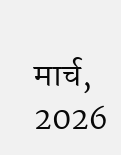मार्च, 2026